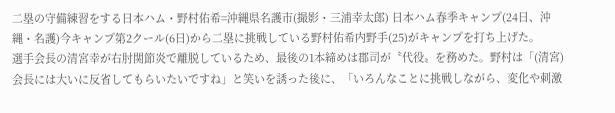二塁の守備練習をする日本ハム・野村佑希=沖縄県名護市(撮影・三浦幸太郎) 日本ハム春季キャンプ(24日、沖縄・名護)今キャンプ第2クール(6日)から二塁に挑戦している野村佑希内野手(25)がキャンプを打ち上げた。
選手会長の清宮幸が右肘関節炎で離脱しているため、最後の1本締めは郡司が〝代役〟を務めた。野村は「(清宮)会長には大いに反省してもらいたいですね」と笑いを誘った後に、「いろんなことに挑戦しながら、変化や刺激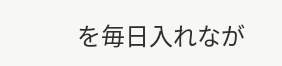を毎日入れなが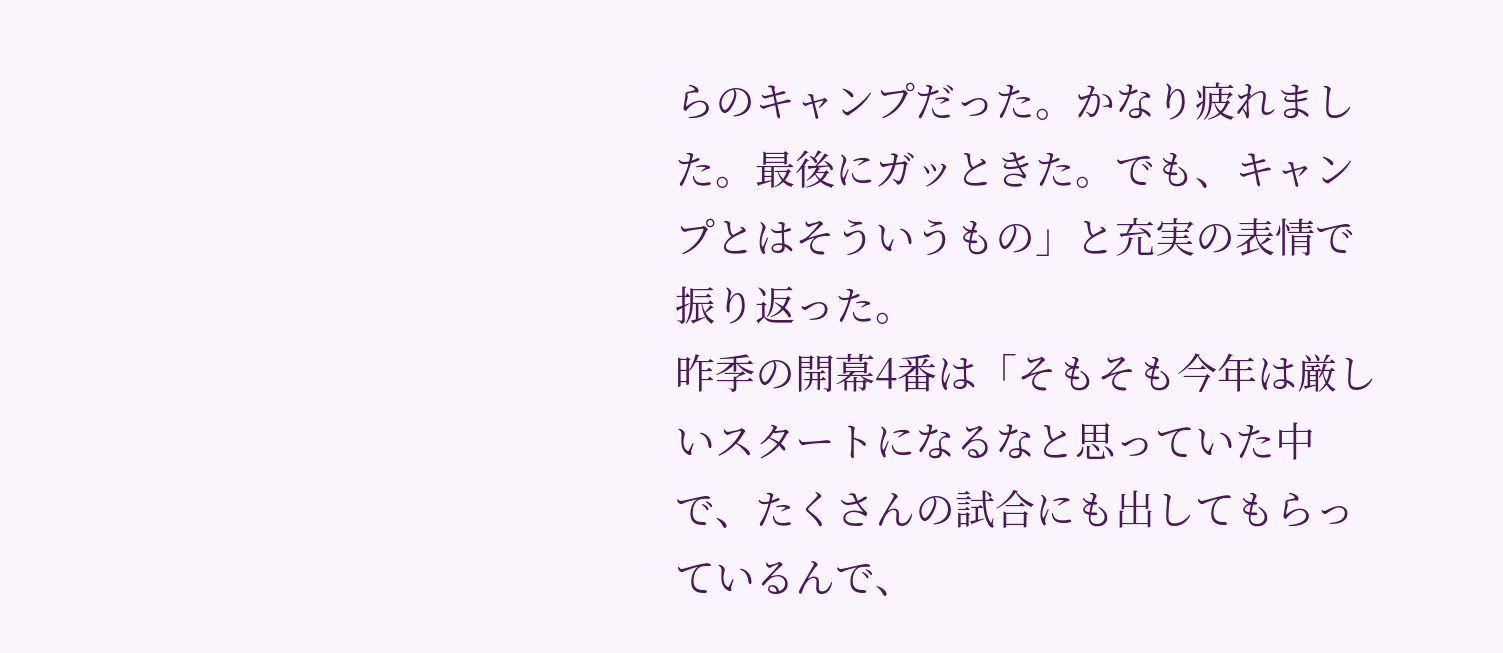らのキャンプだった。かなり疲れました。最後にガッときた。でも、キャンプとはそういうもの」と充実の表情で振り返った。
昨季の開幕4番は「そもそも今年は厳しいスタートになるなと思っていた中で、たくさんの試合にも出してもらっているんで、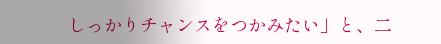しっかりチャンスをつかみたい」と、二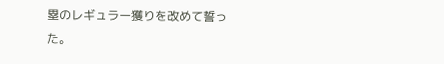塁のレギュラー獲りを改めて誓った。